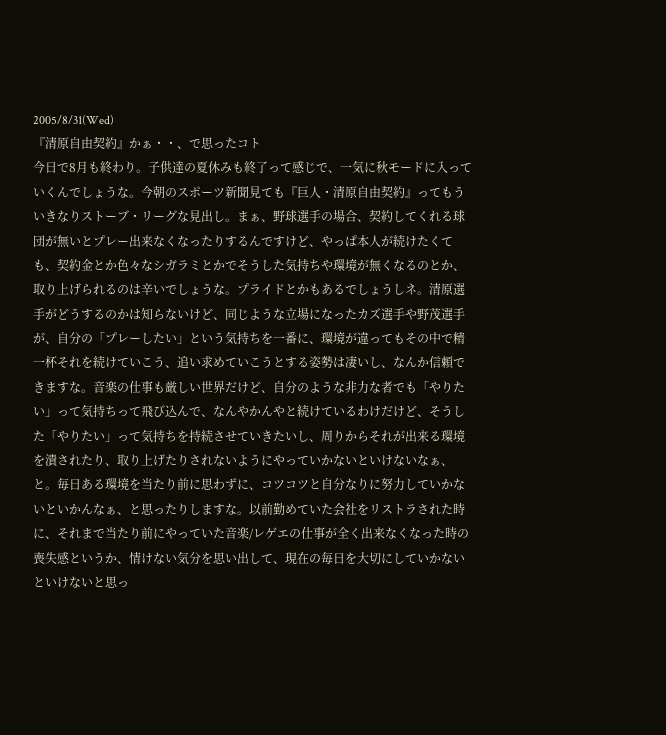2005/8/31(Wed)
『清原自由契約』かぁ・・、で思ったコト
今日で8月も終わり。子供達の夏休みも終了って感じで、一気に秋モードに入っていくんでしょうな。今朝のスポーツ新聞見ても『巨人・清原自由契約』ってもういきなりストーブ・リーグな見出し。まぁ、野球選手の場合、契約してくれる球団が無いとプレー出来なくなったりするんですけど、やっぱ本人が続けたくても、契約金とか色々なシガラミとかでそうした気持ちや環境が無くなるのとか、取り上げられるのは辛いでしょうな。プライドとかもあるでしょうしネ。清原選手がどうするのかは知らないけど、同じような立場になったカズ選手や野茂選手が、自分の「プレーしたい」という気持ちを一番に、環境が違ってもその中で精一杯それを続けていこう、追い求めていこうとする姿勢は凄いし、なんか信頼できますな。音楽の仕事も厳しい世界だけど、自分のような非力な者でも「やりたい」って気持ちって飛び込んで、なんやかんやと続けているわけだけど、そうした「やりたい」って気持ちを持続させていきたいし、周りからそれが出来る環境を潰されたり、取り上げたりされないようにやっていかないといけないなぁ、と。毎日ある環境を当たり前に思わずに、コツコツと自分なりに努力していかないといかんなぁ、と思ったりしますな。以前勤めていた会社をリストラされた時に、それまで当たり前にやっていた音楽/レゲエの仕事が全く出来なくなった時の喪失感というか、情けない気分を思い出して、現在の毎日を大切にしていかないといけないと思っ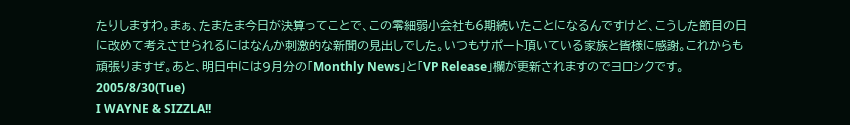たりしますわ。まぁ、たまたま今日が決算ってことで、この零細弱小会社も6期続いたことになるんですけど、こうした節目の日に改めて考えさせられるにはなんか刺激的な新聞の見出しでした。いつもサポート頂いている家族と皆様に感謝。これからも頑張りますぜ。あと、明日中には9月分の「Monthly News」と「VP Release」欄が更新されますのでヨロシクです。
2005/8/30(Tue)
I WAYNE & SIZZLA!!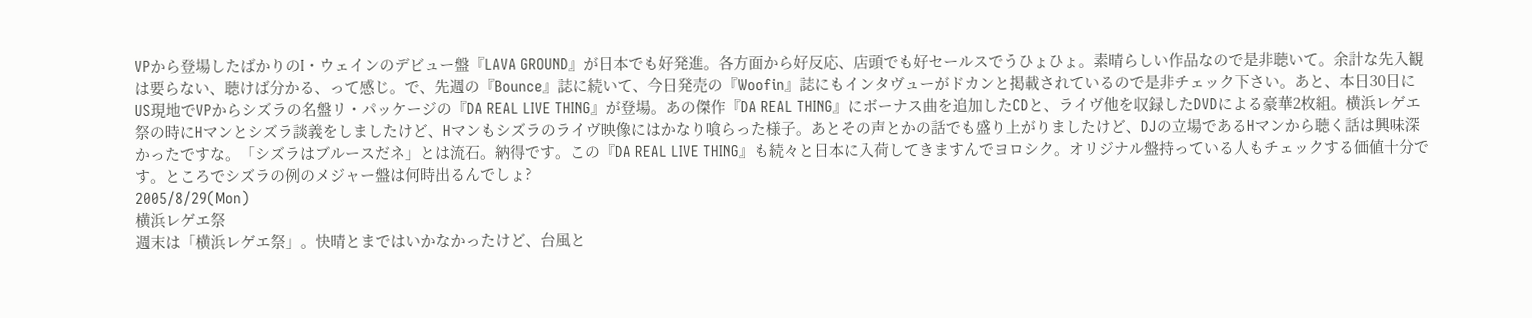VPから登場したばかりのI・ウェインのデビュー盤『LAVA GROUND』が日本でも好発進。各方面から好反応、店頭でも好セールスでうひょひょ。素晴らしい作品なので是非聴いて。余計な先入観は要らない、聴けば分かる、って感じ。で、先週の『Bounce』誌に続いて、今日発売の『Woofin』誌にもインタヴューがドカンと掲載されているので是非チェック下さい。あと、本日30日にUS現地でVPからシズラの名盤リ・パッケージの『DA REAL LIVE THING』が登場。あの傑作『DA REAL THING』にボーナス曲を追加したCDと、ライヴ他を収録したDVDによる豪華2枚組。横浜レゲエ祭の時にHマンとシズラ談義をしましたけど、Hマンもシズラのライヴ映像にはかなり喰らった様子。あとその声とかの話でも盛り上がりましたけど、DJの立場であるHマンから聴く話は興味深かったですな。「シズラはブルースだネ」とは流石。納得です。この『DA REAL LIVE THING』も続々と日本に入荷してきますんでヨロシク。オリジナル盤持っている人もチェックする価値十分です。ところでシズラの例のメジャー盤は何時出るんでしょ?
2005/8/29(Mon)
横浜レゲエ祭
週末は「横浜レゲエ祭」。快晴とまではいかなかったけど、台風と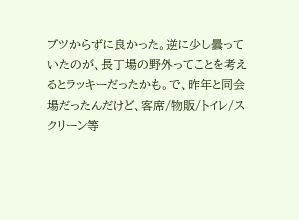ブツからずに良かった。逆に少し曇っていたのが、長丁場の野外ってことを考えるとラッキーだったかも。で、昨年と同会場だったんだけど、客席/物販/トイレ/スクリーン等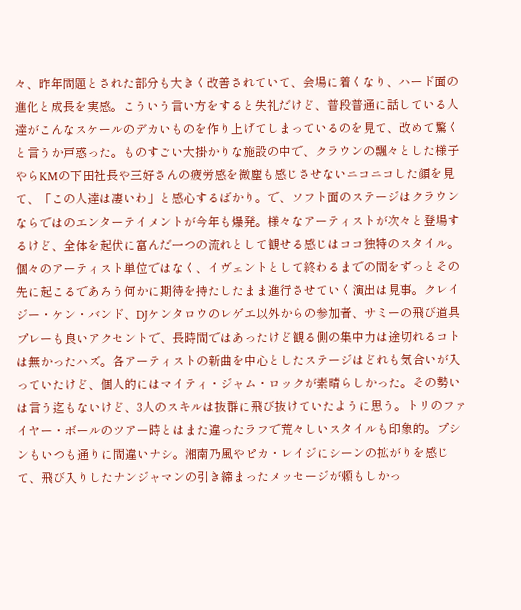々、昨年問題とされた部分も大きく改善されていて、会場に着くなり、ハード面の進化と成長を実感。こういう言い方をすると失礼だけど、普段普通に話している人達がこんなスケールのデカいものを作り上げてしまっているのを見て、改めて驚くと言うか戸惑った。ものすごい大掛かりな施設の中で、クラウンの飄々とした様子やらKMの下田社長や三好さんの疲労感を微塵も感じさせないニコニコした顔を見て、「この人達は凄いわ」と感心するばかり。で、ソフト面のステージはクラウンならではのエンターテイメントが今年も爆発。様々なアーティストが次々と登場するけど、全体を起伏に富んだ一つの流れとして観せる感じはココ独特のスタイル。個々のアーティスト単位ではなく、イヴェントとして終わるまでの間をずっとその先に起こるであろう何かに期待を持たしたまま進行させていく演出は見事。クレイジー・ケン・バンド、DJケンタロウのレゲエ以外からの参加者、サミーの飛び道具プレーも良いアクセントで、長時間ではあったけど観る側の集中力は途切れるコトは無かったハズ。各アーティストの新曲を中心としたステージはどれも気合いが入っていたけど、個人的にはマイティ・ジャム・ロックが素晴らしかった。その勢いは言う迄もないけど、3人のスキルは抜群に飛び抜けていたように思う。トリのファイヤー・ボールのツアー時とはまた違ったラフで荒々しいスタイルも印象的。プシンもいつも通りに間違いナシ。湘南乃風やピカ・レイジにシーンの拡がりを感じて、飛び入りしたナンジャマンの引き締まったメッセージが頼もしかっ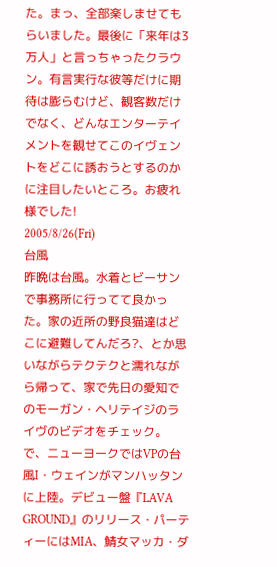た。まっ、全部楽しませてもらいました。最後に「来年は3万人」と言っちゃったクラウン。有言実行な彼等だけに期待は膨らむけど、観客数だけでなく、どんなエンターテイメントを観せてこのイヴェントをどこに誘おうとするのかに注目したいところ。お疲れ様でした!
2005/8/26(Fri)
台風
昨晩は台風。水着とビーサンで事務所に行ってて良かった。家の近所の野良猫達はどこに避難してんだろ?、とか思いながらテクテクと濡れながら帰って、家で先日の愛知でのモーガン・ヘリテイジのライヴのビデオをチェック。で、ニューヨークではVPの台風I・ウェインがマンハッタンに上陸。デビュー盤『LAVA GROUND』のリリース・パーティーにはMIA、鯖女マッカ・ダ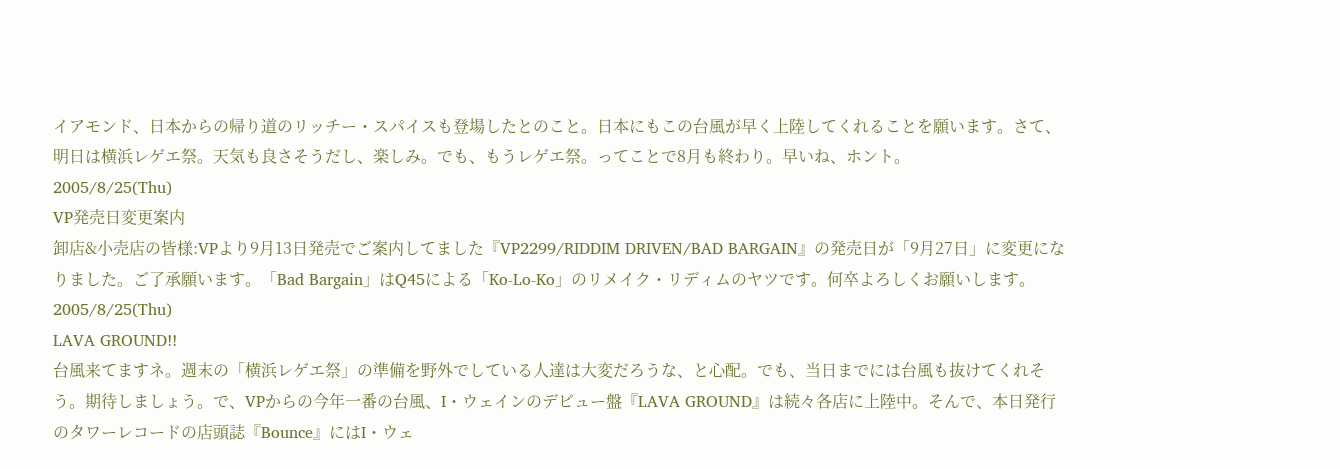イアモンド、日本からの帰り道のリッチー・スパイスも登場したとのこと。日本にもこの台風が早く上陸してくれることを願います。さて、明日は横浜レゲエ祭。天気も良さそうだし、楽しみ。でも、もうレゲエ祭。ってことで8月も終わり。早いね、ホント。
2005/8/25(Thu)
VP発売日変更案内
卸店&小売店の皆様:VPより9月13日発売でご案内してました『VP2299/RIDDIM DRIVEN/BAD BARGAIN』の発売日が「9月27日」に変更になりました。ご了承願います。「Bad Bargain」はQ45による「Ko-Lo-Ko」のリメイク・リディムのヤツです。何卒よろしくお願いします。
2005/8/25(Thu)
LAVA GROUND!!
台風来てますネ。週末の「横浜レゲエ祭」の準備を野外でしている人達は大変だろうな、と心配。でも、当日までには台風も抜けてくれそう。期待しましょう。で、VPからの今年一番の台風、I・ウェインのデビュー盤『LAVA GROUND』は続々各店に上陸中。そんで、本日発行のタワーレコードの店頭誌『Bounce』にはI・ウェ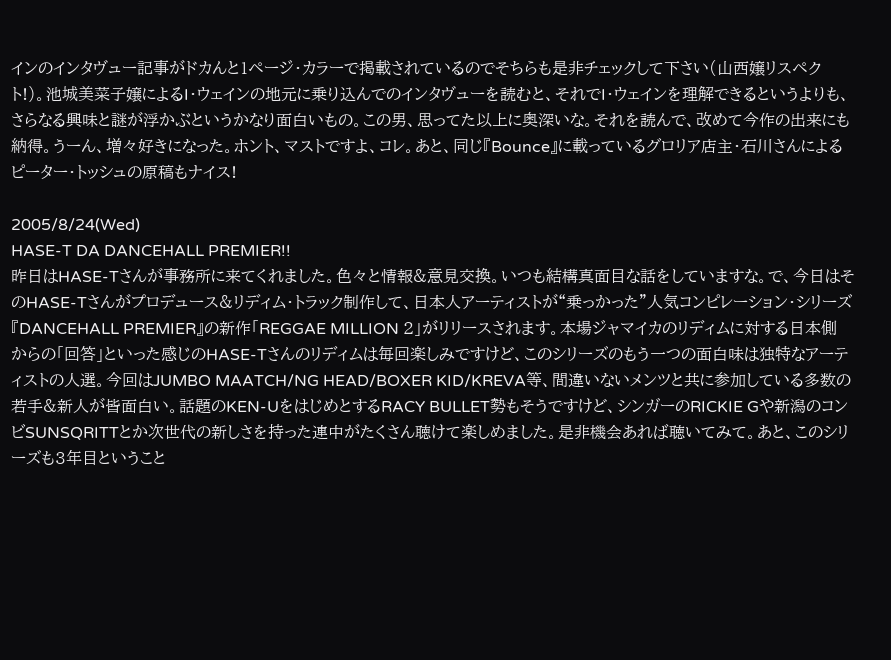インのインタヴュー記事がドカんと1ページ・カラーで掲載されているのでそちらも是非チェックして下さい(山西嬢リスペクト!)。池城美菜子嬢によるI・ウェインの地元に乗り込んでのインタヴューを読むと、それでI・ウェインを理解できるというよりも、さらなる興味と謎が浮かぶというかなり面白いもの。この男、思ってた以上に奥深いな。それを読んで、改めて今作の出来にも納得。うーん、増々好きになった。ホント、マストですよ、コレ。あと、同じ『Bounce』に載っているグロリア店主・石川さんによるピーター・トッシュの原稿もナイス!

2005/8/24(Wed)
HASE-T DA DANCEHALL PREMIER!!
昨日はHASE-Tさんが事務所に来てくれました。色々と情報&意見交換。いつも結構真面目な話をしていますな。で、今日はそのHASE-Tさんがプロデュース&リディム・トラック制作して、日本人アーティストが“乗っかった”人気コンピレーション・シリーズ『DANCEHALL PREMIER』の新作「REGGAE MILLION 2」がリリースされます。本場ジャマイカのリディムに対する日本側からの「回答」といった感じのHASE-Tさんのリディムは毎回楽しみですけど、このシリーズのもう一つの面白味は独特なアーティストの人選。今回はJUMBO MAATCH/NG HEAD/BOXER KID/KREVA等、間違いないメンツと共に参加している多数の若手&新人が皆面白い。話題のKEN-UをはじめとするRACY BULLET勢もそうですけど、シンガーのRICKIE Gや新潟のコンビSUNSQRITTとか次世代の新しさを持った連中がたくさん聴けて楽しめました。是非機会あれば聴いてみて。あと、このシリーズも3年目ということ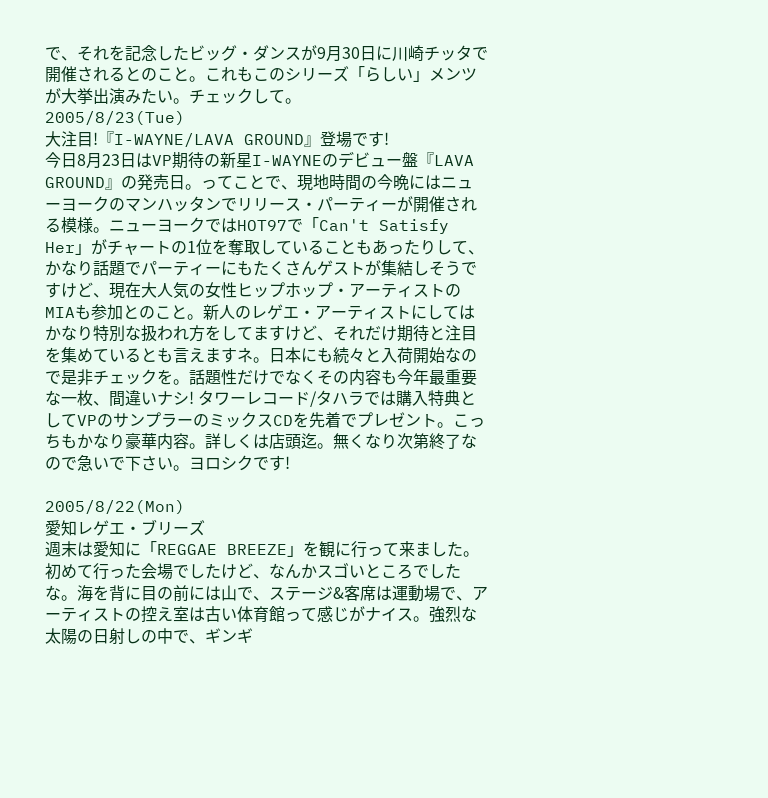で、それを記念したビッグ・ダンスが9月30日に川崎チッタで開催されるとのこと。これもこのシリーズ「らしい」メンツが大挙出演みたい。チェックして。
2005/8/23(Tue)
大注目!『I-WAYNE/LAVA GROUND』登場です!
今日8月23日はVP期待の新星I-WAYNEのデビュー盤『LAVA GROUND』の発売日。ってことで、現地時間の今晩にはニューヨークのマンハッタンでリリース・パーティーが開催される模様。ニューヨークではHOT97で「Can't Satisfy Her」がチャートの1位を奪取していることもあったりして、かなり話題でパーティーにもたくさんゲストが集結しそうですけど、現在大人気の女性ヒップホップ・アーティストのMIAも参加とのこと。新人のレゲエ・アーティストにしてはかなり特別な扱われ方をしてますけど、それだけ期待と注目を集めているとも言えますネ。日本にも続々と入荷開始なので是非チェックを。話題性だけでなくその内容も今年最重要な一枚、間違いナシ! タワーレコード/タハラでは購入特典としてVPのサンプラーのミックスCDを先着でプレゼント。こっちもかなり豪華内容。詳しくは店頭迄。無くなり次第終了なので急いで下さい。ヨロシクです!

2005/8/22(Mon)
愛知レゲエ・ブリーズ
週末は愛知に「REGGAE BREEZE」を観に行って来ました。初めて行った会場でしたけど、なんかスゴいところでしたな。海を背に目の前には山で、ステージ&客席は運動場で、アーティストの控え室は古い体育館って感じがナイス。強烈な太陽の日射しの中で、ギンギ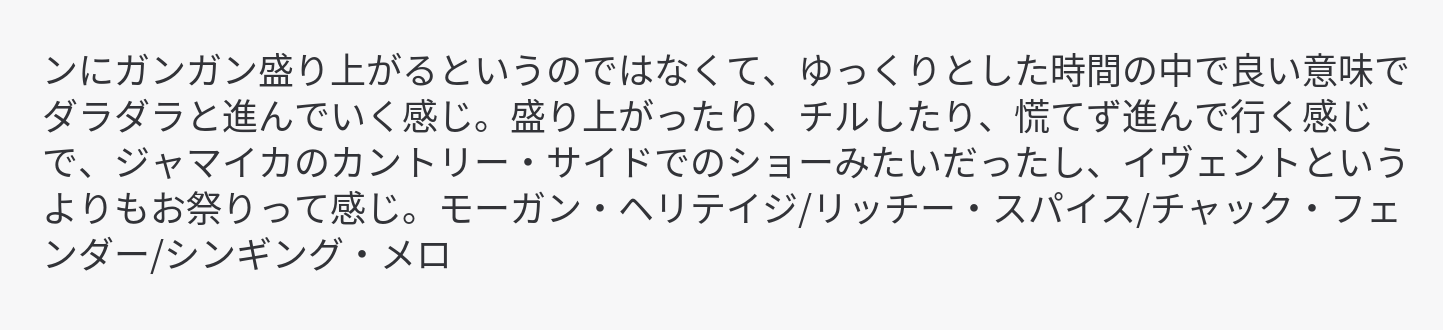ンにガンガン盛り上がるというのではなくて、ゆっくりとした時間の中で良い意味でダラダラと進んでいく感じ。盛り上がったり、チルしたり、慌てず進んで行く感じで、ジャマイカのカントリー・サイドでのショーみたいだったし、イヴェントというよりもお祭りって感じ。モーガン・ヘリテイジ/リッチー・スパイス/チャック・フェンダー/シンギング・メロ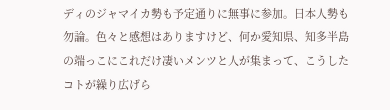ディのジャマイカ勢も予定通りに無事に参加。日本人勢も勿論。色々と感想はありますけど、何か愛知県、知多半島の端っこにこれだけ凄いメンツと人が集まって、こうしたコトが繰り広げら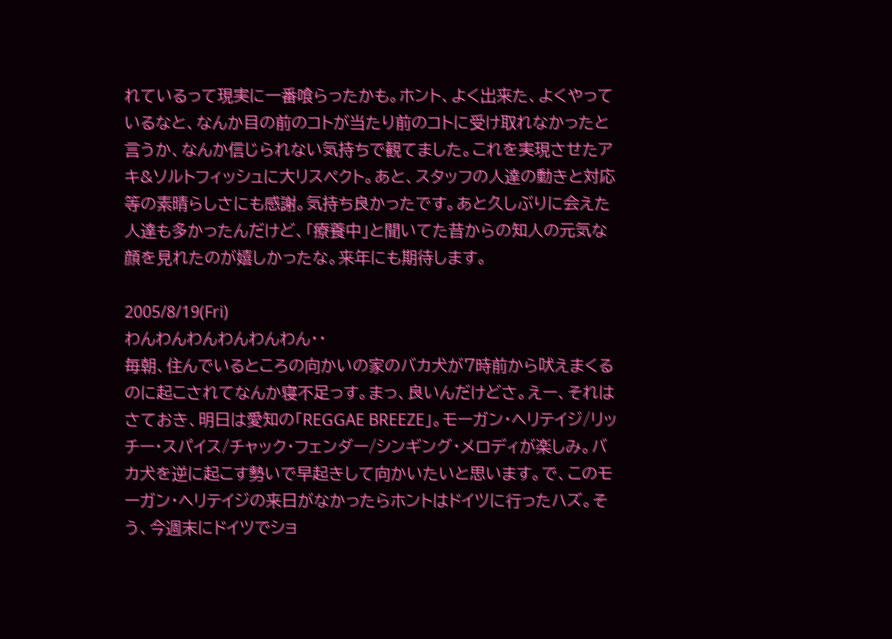れているって現実に一番喰らったかも。ホント、よく出来た、よくやっているなと、なんか目の前のコトが当たり前のコトに受け取れなかったと言うか、なんか信じられない気持ちで観てました。これを実現させたアキ&ソルトフィッシュに大リスペクト。あと、スタッフの人達の動きと対応等の素晴らしさにも感謝。気持ち良かったです。あと久しぶりに会えた人達も多かったんだけど、「療養中」と聞いてた昔からの知人の元気な顔を見れたのが嬉しかったな。来年にも期待します。

2005/8/19(Fri)
わんわんわんわんわんわん・・
毎朝、住んでいるところの向かいの家のバカ犬が7時前から吠えまくるのに起こされてなんか寝不足っす。まっ、良いんだけどさ。えー、それはさておき、明日は愛知の「REGGAE BREEZE」。モーガン・ヘリテイジ/リッチー・スパイス/チャック・フェンダー/シンギング・メロディが楽しみ。バカ犬を逆に起こす勢いで早起きして向かいたいと思います。で、このモーガン・ヘリテイジの来日がなかったらホントはドイツに行ったハズ。そう、今週末にドイツでショ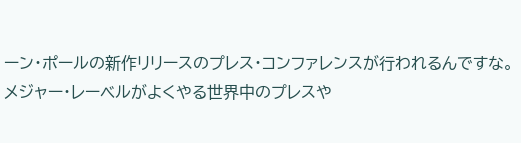ーン・ポールの新作リリースのプレス・コンファレンスが行われるんですな。メジャー・レーベルがよくやる世界中のプレスや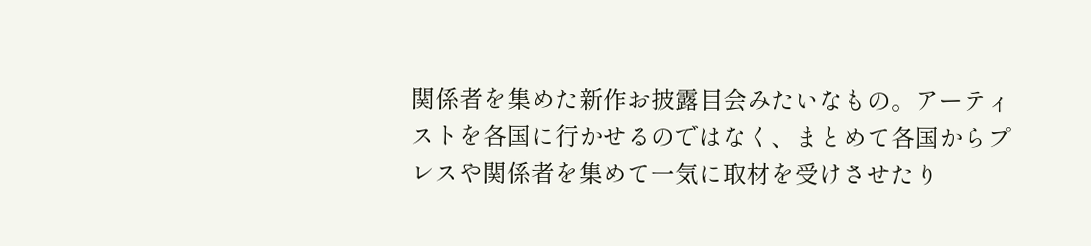関係者を集めた新作お披露目会みたいなもの。アーティストを各国に行かせるのではなく、まとめて各国からプレスや関係者を集めて一気に取材を受けさせたり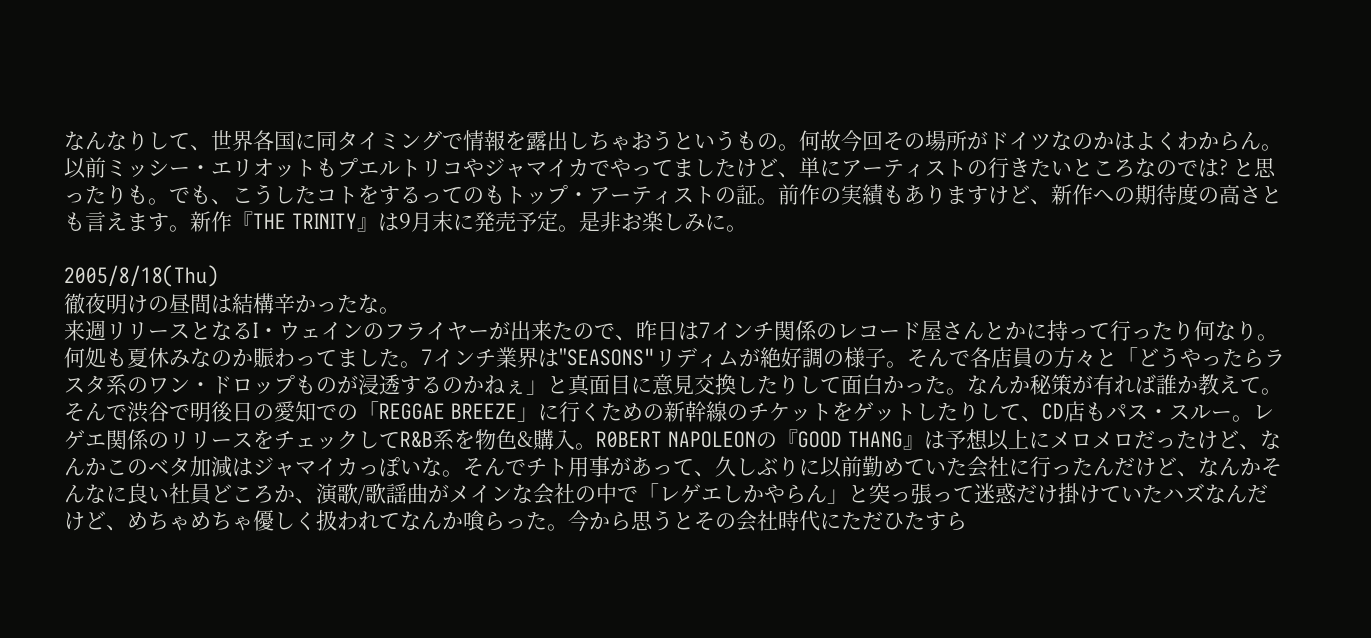なんなりして、世界各国に同タイミングで情報を露出しちゃおうというもの。何故今回その場所がドイツなのかはよくわからん。以前ミッシー・エリオットもプエルトリコやジャマイカでやってましたけど、単にアーティストの行きたいところなのでは? と思ったりも。でも、こうしたコトをするってのもトップ・アーティストの証。前作の実績もありますけど、新作への期待度の高さとも言えます。新作『THE TRINITY』は9月末に発売予定。是非お楽しみに。

2005/8/18(Thu)
徹夜明けの昼間は結構辛かったな。
来週リリースとなるI・ウェインのフライヤーが出来たので、昨日は7インチ関係のレコード屋さんとかに持って行ったり何なり。何処も夏休みなのか賑わってました。7インチ業界は"SEASONS"リディムが絶好調の様子。そんで各店員の方々と「どうやったらラスタ系のワン・ドロップものが浸透するのかねぇ」と真面目に意見交換したりして面白かった。なんか秘策が有れば誰か教えて。そんで渋谷で明後日の愛知での「REGGAE BREEZE」に行くための新幹線のチケットをゲットしたりして、CD店もパス・スルー。レゲエ関係のリリースをチェックしてR&B系を物色&購入。R0BERT NAPOLEONの『GOOD THANG』は予想以上にメロメロだったけど、なんかこのベタ加減はジャマイカっぽいな。そんでチト用事があって、久しぶりに以前勤めていた会社に行ったんだけど、なんかそんなに良い社員どころか、演歌/歌謡曲がメインな会社の中で「レゲエしかやらん」と突っ張って迷惑だけ掛けていたハズなんだけど、めちゃめちゃ優しく扱われてなんか喰らった。今から思うとその会社時代にただひたすら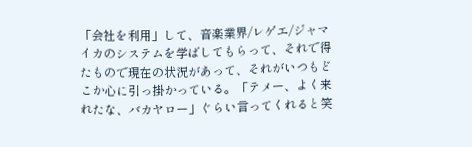「会社を利用」して、音楽業界/レゲエ/ジャマイカのシステムを学ばしてもらって、それで得たもので現在の状況があって、それがいつもどこか心に引っ掛かっている。「テメー、よく来れたな、バカヤロー」ぐらい言ってくれると笑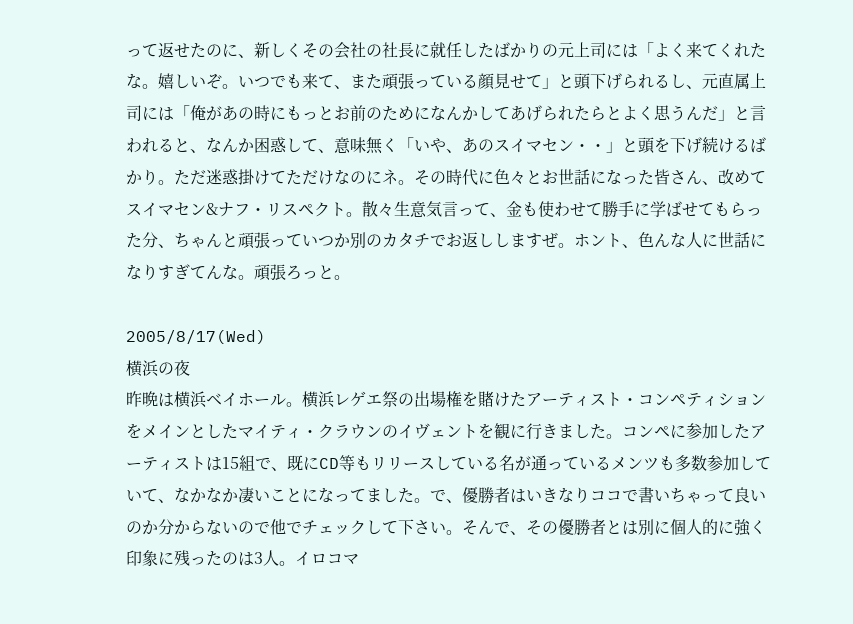って返せたのに、新しくその会社の社長に就任したばかりの元上司には「よく来てくれたな。嬉しいぞ。いつでも来て、また頑張っている顔見せて」と頭下げられるし、元直属上司には「俺があの時にもっとお前のためになんかしてあげられたらとよく思うんだ」と言われると、なんか困惑して、意味無く「いや、あのスイマセン・・」と頭を下げ続けるばかり。ただ迷惑掛けてただけなのにネ。その時代に色々とお世話になった皆さん、改めてスイマセン&ナフ・リスペクト。散々生意気言って、金も使わせて勝手に学ばせてもらった分、ちゃんと頑張っていつか別のカタチでお返ししますぜ。ホント、色んな人に世話になりすぎてんな。頑張ろっと。

2005/8/17(Wed)
横浜の夜
昨晩は横浜ベイホール。横浜レゲエ祭の出場権を賭けたアーティスト・コンペティションをメインとしたマイティ・クラウンのイヴェントを観に行きました。コンペに参加したアーティストは15組で、既にCD等もリリースしている名が通っているメンツも多数参加していて、なかなか凄いことになってました。で、優勝者はいきなりココで書いちゃって良いのか分からないので他でチェックして下さい。そんで、その優勝者とは別に個人的に強く印象に残ったのは3人。イロコマ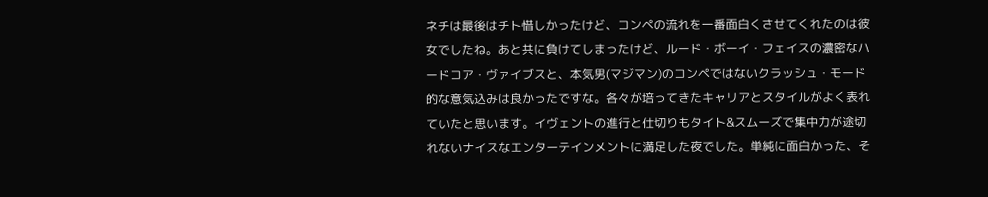ネチは最後はチト惜しかったけど、コンペの流れを一番面白くさせてくれたのは彼女でしたね。あと共に負けてしまったけど、ルード・ボーイ・フェイスの濃密なハードコア・ヴァイブスと、本気男(マジマン)のコンペではないクラッシュ・モード的な意気込みは良かったですな。各々が培ってきたキャリアとスタイルがよく表れていたと思います。イヴェントの進行と仕切りもタイト&スムーズで集中力が途切れないナイスなエンターテインメントに満足した夜でした。単純に面白かった、そ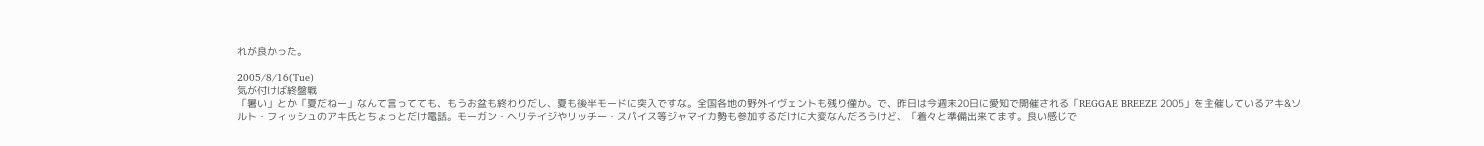れが良かった。

2005/8/16(Tue)
気が付けば終盤戦
「暑い」とか「夏だねー」なんて言ってても、もうお盆も終わりだし、夏も後半モードに突入ですな。全国各地の野外イヴェントも残り僅か。で、昨日は今週末20日に愛知で開催される「REGGAE BREEZE 2005」を主催しているアキ&ソルト・フィッシュのアキ氏とちょっとだけ電話。モーガン・ヘリテイジやリッチー・スパイス等ジャマイカ勢も参加するだけに大変なんだろうけど、「着々と準備出来てます。良い感じで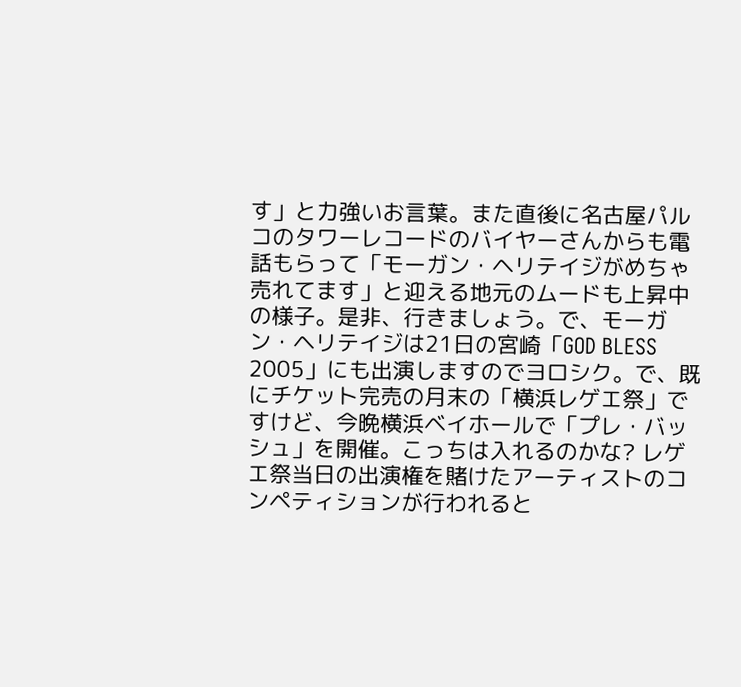す」と力強いお言葉。また直後に名古屋パルコのタワーレコードのバイヤーさんからも電話もらって「モーガン・ヘリテイジがめちゃ売れてます」と迎える地元のムードも上昇中の様子。是非、行きましょう。で、モーガン・ヘリテイジは21日の宮崎「GOD BLESS 2005」にも出演しますのでヨロシク。で、既にチケット完売の月末の「横浜レゲエ祭」ですけど、今晩横浜ベイホールで「プレ・バッシュ」を開催。こっちは入れるのかな? レゲエ祭当日の出演権を賭けたアーティストのコンペティションが行われると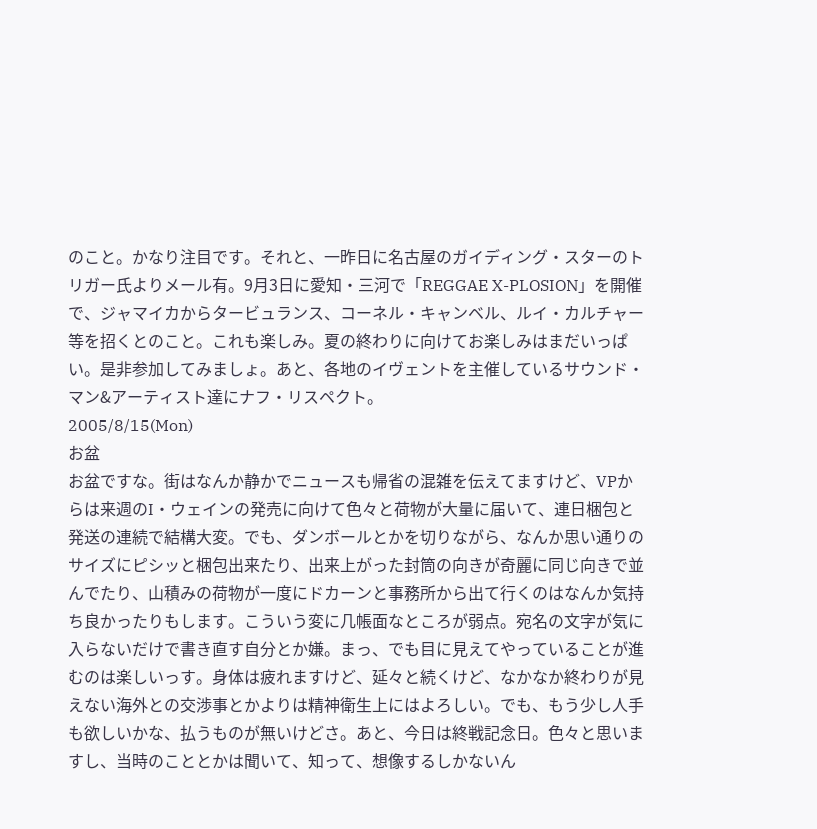のこと。かなり注目です。それと、一昨日に名古屋のガイディング・スターのトリガー氏よりメール有。9月3日に愛知・三河で「REGGAE X-PLOSION」を開催で、ジャマイカからタービュランス、コーネル・キャンベル、ルイ・カルチャー等を招くとのこと。これも楽しみ。夏の終わりに向けてお楽しみはまだいっぱい。是非参加してみましょ。あと、各地のイヴェントを主催しているサウンド・マン&アーティスト達にナフ・リスペクト。
2005/8/15(Mon)
お盆
お盆ですな。街はなんか静かでニュースも帰省の混雑を伝えてますけど、VPからは来週のI・ウェインの発売に向けて色々と荷物が大量に届いて、連日梱包と発送の連続で結構大変。でも、ダンボールとかを切りながら、なんか思い通りのサイズにピシッと梱包出来たり、出来上がった封筒の向きが奇麗に同じ向きで並んでたり、山積みの荷物が一度にドカーンと事務所から出て行くのはなんか気持ち良かったりもします。こういう変に几帳面なところが弱点。宛名の文字が気に入らないだけで書き直す自分とか嫌。まっ、でも目に見えてやっていることが進むのは楽しいっす。身体は疲れますけど、延々と続くけど、なかなか終わりが見えない海外との交渉事とかよりは精神衛生上にはよろしい。でも、もう少し人手も欲しいかな、払うものが無いけどさ。あと、今日は終戦記念日。色々と思いますし、当時のこととかは聞いて、知って、想像するしかないん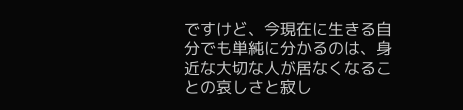ですけど、今現在に生きる自分でも単純に分かるのは、身近な大切な人が居なくなることの哀しさと寂し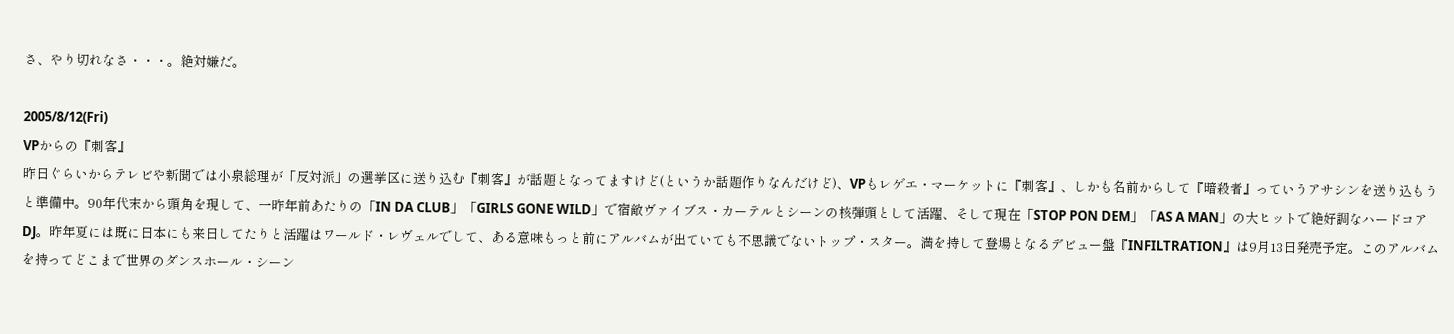さ、やり切れなさ・・・。絶対嫌だ。

2005/8/12(Fri)
VPからの『刺客』
昨日ぐらいからテレビや新聞では小泉総理が「反対派」の選挙区に送り込む『刺客』が話題となってますけど(というか話題作りなんだけど)、VPもレゲエ・マーケットに『刺客』、しかも名前からして『暗殺者』っていうアサシンを送り込もうと準備中。90年代末から頭角を現して、一昨年前あたりの「IN DA CLUB」「GIRLS GONE WILD」で宿敵ヴァイブス・カーテルとシーンの核弾頭として活躍、そして現在「STOP PON DEM」「AS A MAN」の大ヒットで絶好調なハードコアDJ。昨年夏には既に日本にも来日してたりと活躍はワールド・レヴェルでして、ある意味もっと前にアルバムが出ていても不思議でないトップ・スター。満を持して登場となるデビュー盤『INFILTRATION』は9月13日発売予定。このアルバムを持ってどこまで世界のダンスホール・シーン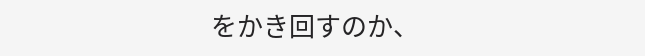をかき回すのか、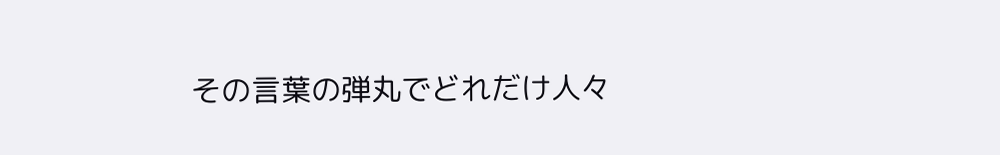その言葉の弾丸でどれだけ人々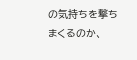の気持ちを撃ちまくるのか、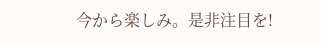今から楽しみ。是非注目を!